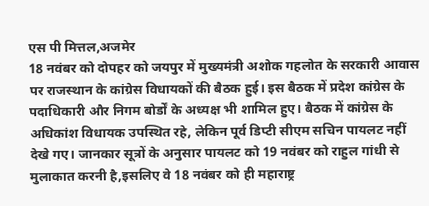एस पी मित्तल,अजमेर
18 नवंबर को दोपहर को जयपुर में मुख्यमंत्री अशोक गहलोत के सरकारी आवास पर राजस्थान के कांग्रेस विधायकों की बैठक हुई। इस बैठक में प्रदेश कांग्रेस के पदाधिकारी और निगम बोर्डों के अध्यक्ष भी शामिल हुए। बैठक में कांग्रेस के अधिकांश विधायक उपस्थित रहे, लेकिन पूर्व डिप्टी सीएम सचिन पायलट नहीं देखे गए। जानकार सूत्रों के अनुसार पायलट को 19 नवंबर को राहुल गांधी से मुलाकात करनी है,इसलिए वे 18 नवंबर को ही महाराष्ट्र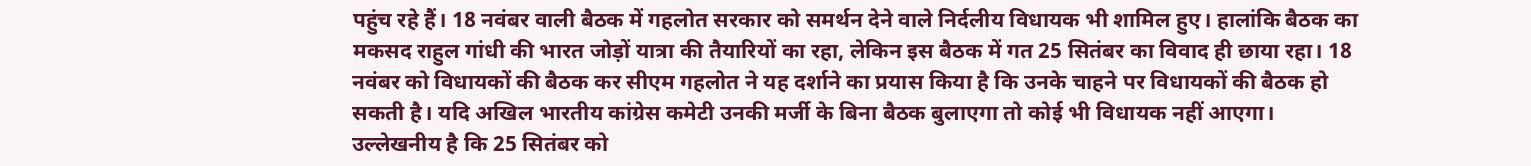पहुंच रहे हैं। 18 नवंबर वाली बैठक में गहलोत सरकार को समर्थन देने वाले निर्दलीय विधायक भी शामिल हुए। हालांकि बैठक का मकसद राहुल गांधी की भारत जोड़ों यात्रा की तैयारियों का रहा, लेकिन इस बैठक में गत 25 सितंबर का विवाद ही छाया रहा। 18 नवंबर को विधायकों की बैठक कर सीएम गहलोत ने यह दर्शाने का प्रयास किया है कि उनके चाहने पर विधायकों की बैठक हो सकती है। यदि अखिल भारतीय कांग्रेस कमेटी उनकी मर्जी के बिना बैठक बुलाएगा तो कोई भी विधायक नहीं आएगा। उल्लेखनीय है कि 25 सितंबर को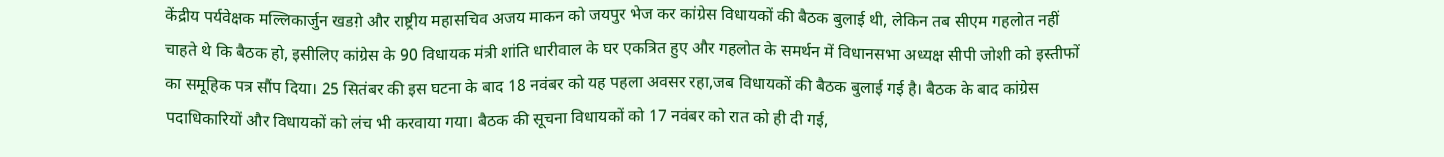केंद्रीय पर्यवेक्षक मल्लिकार्जुन खडग़े और राष्ट्रीय महासचिव अजय माकन को जयपुर भेज कर कांग्रेस विधायकों की बैठक बुलाई थी, लेकिन तब सीएम गहलोत नहीं चाहते थे कि बैठक हो, इसीलिए कांग्रेस के 90 विधायक मंत्री शांति धारीवाल के घर एकत्रित हुए और गहलोत के समर्थन में विधानसभा अध्यक्ष सीपी जोशी को इस्तीफों का समूहिक पत्र सौंप दिया। 25 सितंबर की इस घटना के बाद 18 नवंबर को यह पहला अवसर रहा,जब विधायकों की बैठक बुलाई गई है। बैठक के बाद कांग्रेस पदाधिकारियों और विधायकों को लंच भी करवाया गया। बैठक की सूचना विधायकों को 17 नवंबर को रात को ही दी गई,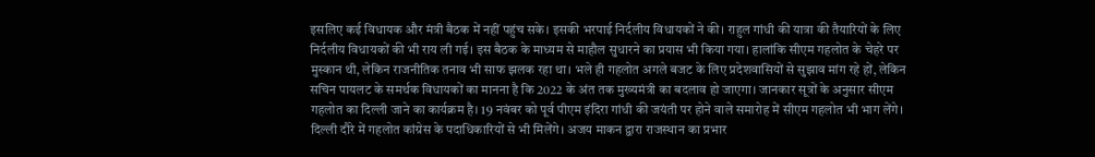इसलिए कई विधायक और मंत्री बैठक में नहीं पहुंच सके। इसकी भरपाई निर्दलीय विधायकों ने की। राहुल गांधी की यात्रा की तैयारियों के लिए निर्दलीय विधायकों की भी राय ली गई। इस बैठक के माध्यम से माहौल सुधारने का प्रयास भी किया गया। हालांकि सीएम गहलोत के चेहरे पर मुस्कान थी, लेकिन राजनीतिक तनाव भी साफ झलक रहा था। भले ही गहलोत अगले बजट के लिए प्रदेशवासियों से सुझाव मांग रहे हों, लेकिन सचिन पायलट के समर्थक विधायकों का मानना है कि 2022 के अंत तक मुख्यमंत्री का बदलाव हो जाएगा। जानकार सूत्रों के अनुसार सीएम गहलोत का दिल्ली जाने का कार्यक्रम है। 19 नवंबर को पूर्व पीएम इंदिरा गांधी की जयंती पर होने वाले समारोह में सीएम गहलोत भी भाग लेंगे। दिल्ली दौरे में गहलोत कांग्रेस के पदाधिकारियों से भी मिलेंगे। अजय माकन द्वारा राजस्थान का प्रभार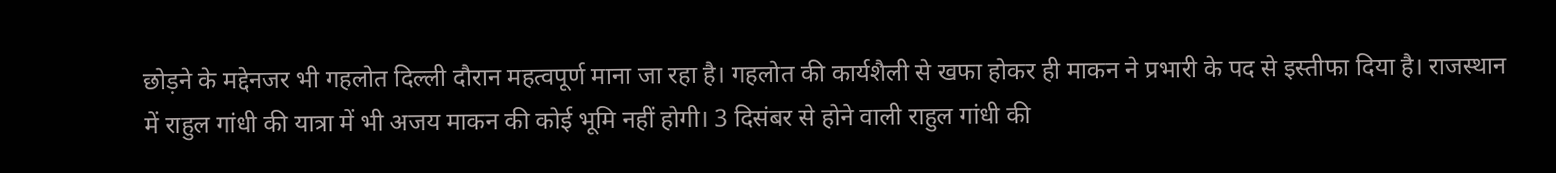छोड़ने के मद्देनजर भी गहलोत दिल्ली दौरान महत्वपूर्ण माना जा रहा है। गहलोत की कार्यशैली से खफा होकर ही माकन ने प्रभारी के पद से इस्तीफा दिया है। राजस्थान में राहुल गांधी की यात्रा में भी अजय माकन की कोई भूमि नहीं होगी। 3 दिसंबर से होने वाली राहुल गांधी की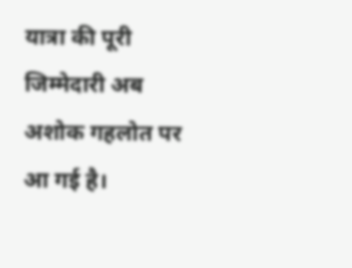यात्रा की पूरी जिम्मेदारी अब अशोक गहलोत पर आ गई है।